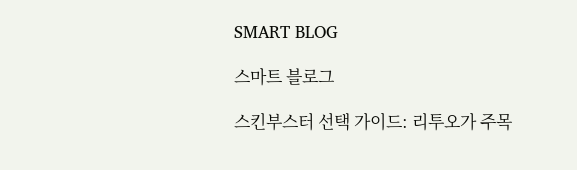SMART BLOG

스마트 블로그

스킨부스터 선택 가이드: 리투오가 주목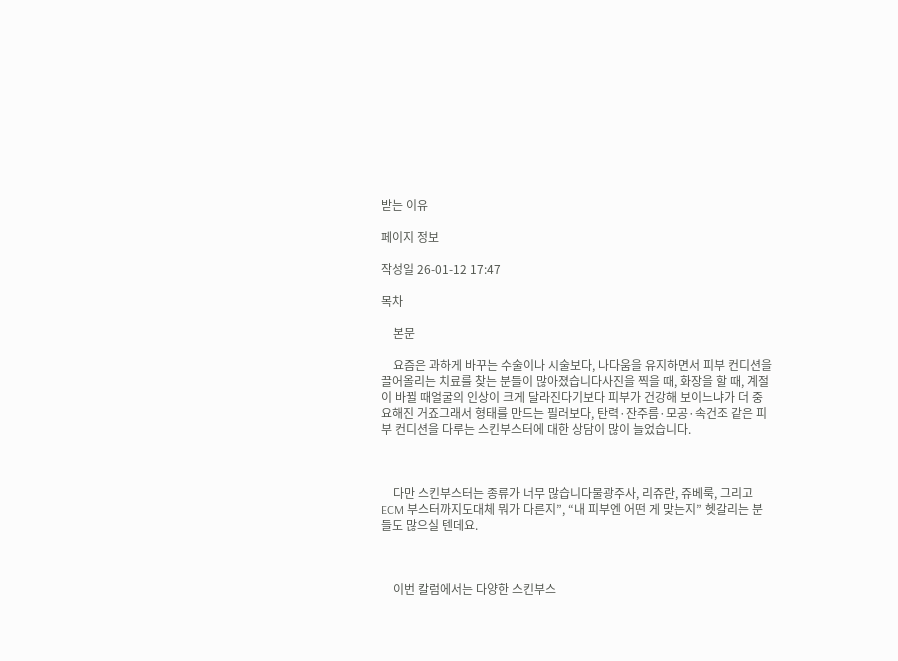받는 이유

페이지 정보

작성일 26-01-12 17:47

목차

    본문

    요즘은 과하게 바꾸는 수술이나 시술보다, 나다움을 유지하면서 피부 컨디션을 끌어올리는 치료를 찾는 분들이 많아졌습니다사진을 찍을 때, 화장을 할 때, 계절이 바뀔 때얼굴의 인상이 크게 달라진다기보다 피부가 건강해 보이느냐가 더 중요해진 거죠그래서 형태를 만드는 필러보다, 탄력·잔주름·모공·속건조 같은 피부 컨디션을 다루는 스킨부스터에 대한 상담이 많이 늘었습니다.



    다만 스킨부스터는 종류가 너무 많습니다물광주사, 리쥬란, 쥬베룩, 그리고 ECM 부스터까지도대체 뭐가 다른지”, “내 피부엔 어떤 게 맞는지” 헷갈리는 분들도 많으실 텐데요.



    이번 칼럼에서는 다양한 스킨부스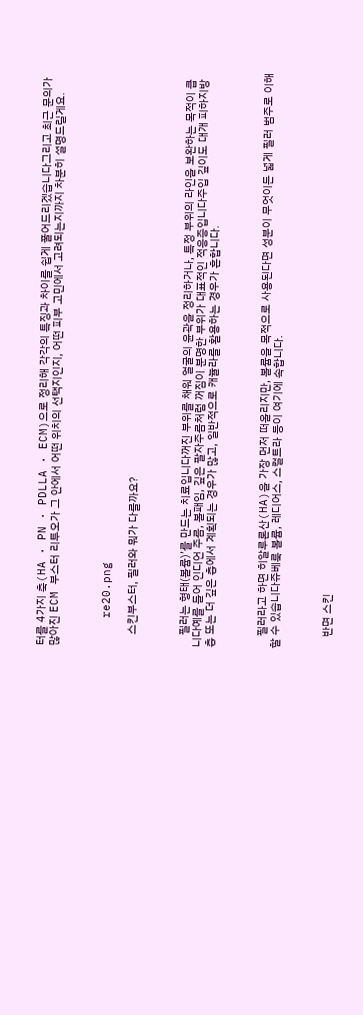터를 4가지 축(HA · PN · PDLLA · ECM)으로 정리해 각각의 특징과 차이를 쉽게 풀어드리겠습니다그리고 최근 문의가 많아진 ECM 부스터 리투오가 그 안에서 어떤 위치의 선택지인지, 어떤 피부 고민에서 고려되는지까지 차분히 설명드릴게요.



    re20.png

    스킨부스터, 필러와 뭐가 다를까요?



    필러는 형태(볼륨)’를 만드는 치료입니다꺼진 부위를 채워 얼굴의 윤곽을 정리하거나, 특정 부위의 라인을 보완하는 목적이 큽니다예를 들어 인디언 주름, 볼패임, 깊은 팔자주름처럼 꺼짐이 분명한 부위가 대표적인 적응증입니다주입 깊이도 대개 피하지방층 또는 더 깊은 층에서 계획되는 경우가 많고, 일반적으로 캐뉼라를 활용하는 경우가 흔합니다.



    필러라고 하면 히알루론산(HA)을 가장 먼저 떠올리지만, 볼륨을 목적으로 사용된다면 성분이 무엇이든 넓게 필러 범주로 이해할 수 있습니다쥬베룩 볼륨, 레디어스, 스컬트라 등이 여기에 속합니다.



    반면 스킨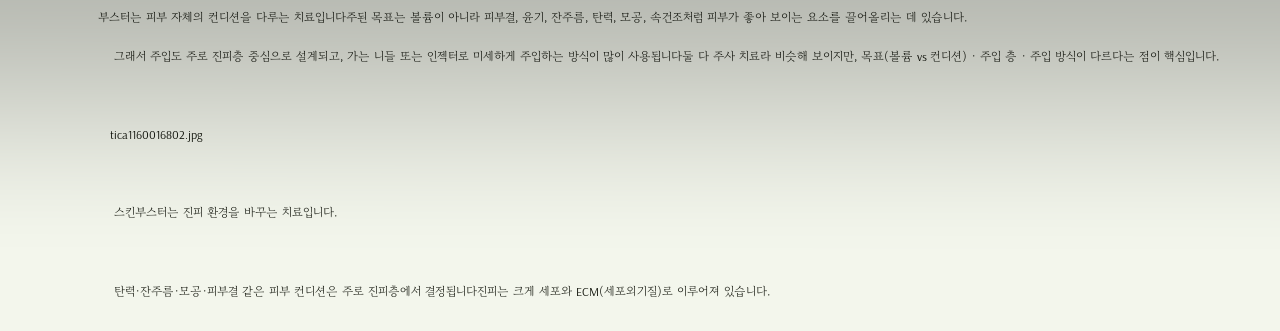부스터는 피부 자체의 컨디션을 다루는 치료입니다주된 목표는 볼륨이 아니라 피부결, 윤기, 잔주름, 탄력, 모공, 속건조처럼 피부가 좋아 보이는 요소를 끌어올리는 데 있습니다.

    그래서 주입도 주로 진피층 중심으로 설계되고, 가는 니들 또는 인젝터로 미세하게 주입하는 방식이 많이 사용됩니다둘 다 주사 치료라 비슷해 보이지만, 목표(볼륨 vs 컨디션) · 주입 층 · 주입 방식이 다르다는 점이 핵심입니다.



    tica1160016802.jpg



    스킨부스터는 진피 환경을 바꾸는 치료입니다.



    탄력·잔주름·모공·피부결 같은 피부 컨디션은 주로 진피층에서 결정됩니다진피는 크게 세포와 ECM(세포외기질)로 이루어져 있습니다.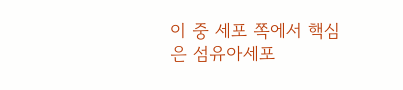이 중 세포 쪽에서 핵심은 섬유아세포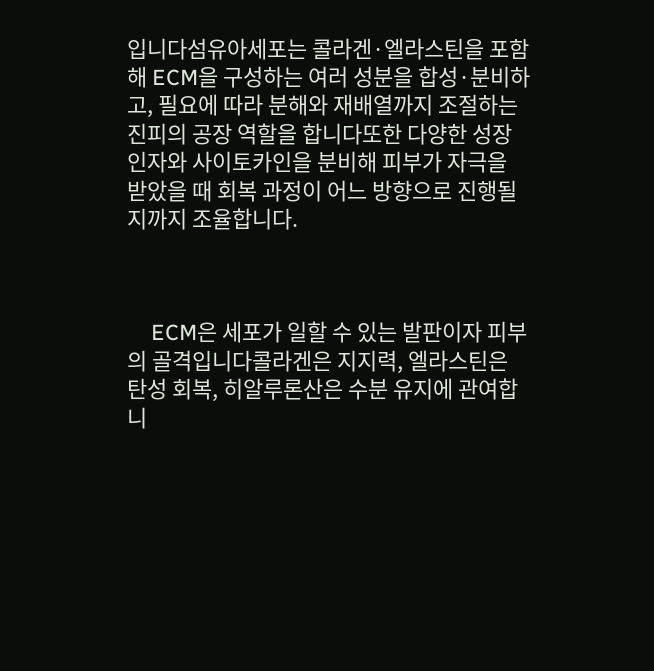입니다섬유아세포는 콜라겐·엘라스틴을 포함해 ECM을 구성하는 여러 성분을 합성·분비하고, 필요에 따라 분해와 재배열까지 조절하는 진피의 공장 역할을 합니다또한 다양한 성장인자와 사이토카인을 분비해 피부가 자극을 받았을 때 회복 과정이 어느 방향으로 진행될지까지 조율합니다.



    ECM은 세포가 일할 수 있는 발판이자 피부의 골격입니다콜라겐은 지지력, 엘라스틴은 탄성 회복, 히알루론산은 수분 유지에 관여합니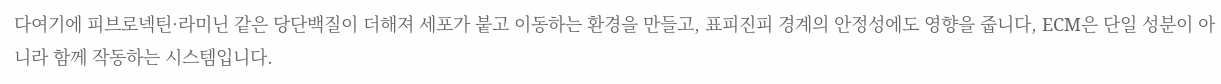다여기에 피브로넥틴·라미닌 같은 당단백질이 더해져 세포가 붙고 이동하는 환경을 만들고, 표피진피 경계의 안정성에도 영향을 줍니다, ECM은 단일 성분이 아니라 함께 작동하는 시스템입니다.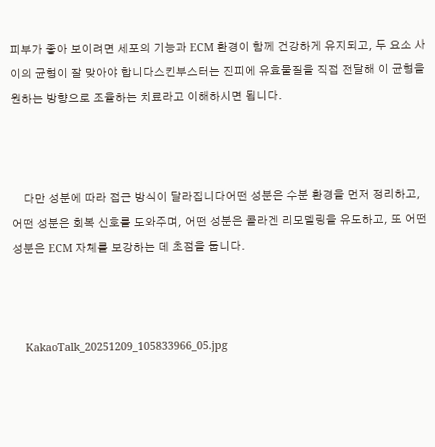피부가 좋아 보이려면 세포의 기능과 ECM 환경이 함께 건강하게 유지되고, 두 요소 사이의 균형이 잘 맞아야 합니다스킨부스터는 진피에 유효물질을 직접 전달해 이 균형을 원하는 방향으로 조율하는 치료라고 이해하시면 됩니다.



    다만 성분에 따라 접근 방식이 달라집니다어떤 성분은 수분 환경을 먼저 정리하고, 어떤 성분은 회복 신호를 도와주며, 어떤 성분은 콜라겐 리모델링을 유도하고, 또 어떤 성분은 ECM 자체를 보강하는 데 초점을 둡니다.



    KakaoTalk_20251209_105833966_05.jpg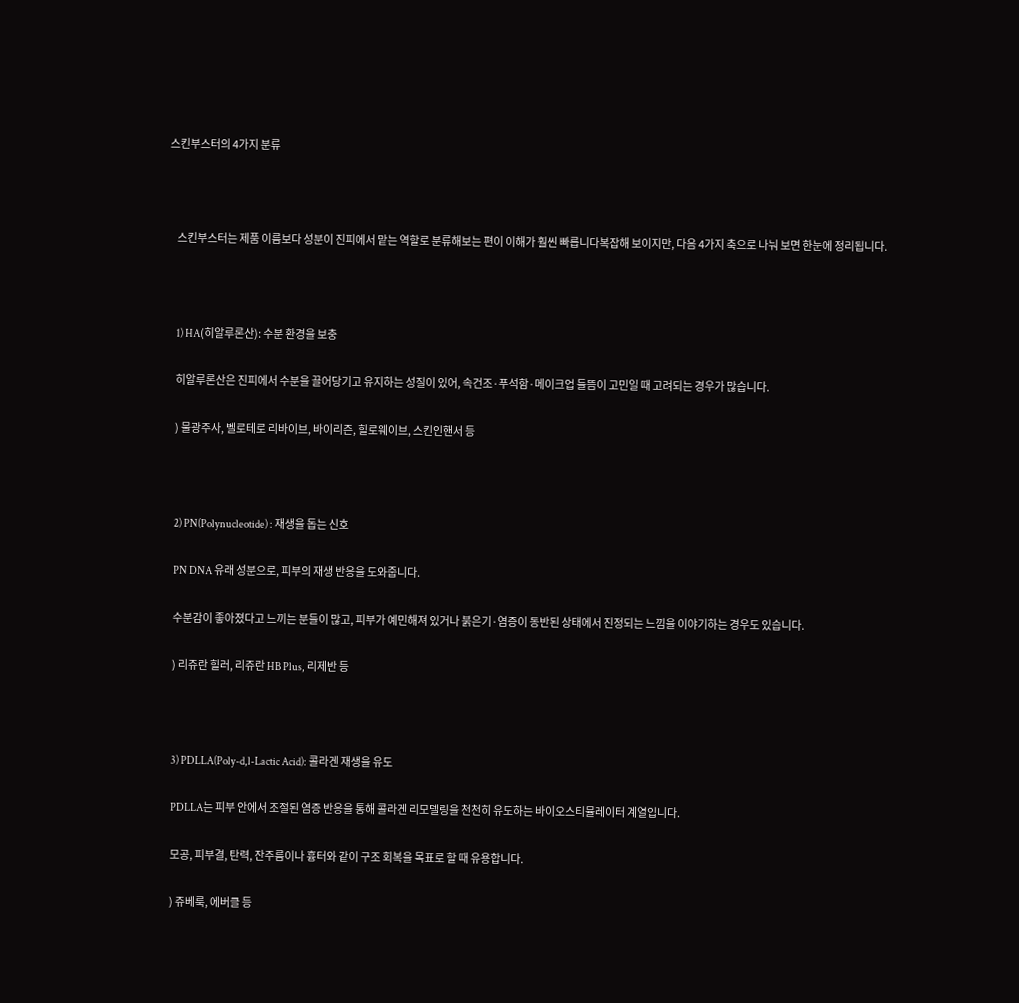스킨부스터의 4가지 분류



    스킨부스터는 제품 이름보다 성분이 진피에서 맡는 역할로 분류해보는 편이 이해가 훨씬 빠릅니다복잡해 보이지만, 다음 4가지 축으로 나눠 보면 한눈에 정리됩니다.



    1) HA(히알루론산): 수분 환경을 보충

    히알루론산은 진피에서 수분을 끌어당기고 유지하는 성질이 있어, 속건조·푸석함·메이크업 들뜸이 고민일 때 고려되는 경우가 많습니다.

    ) 물광주사, 벨로테로 리바이브, 바이리즌, 힐로웨이브, 스킨인핸서 등



    2) PN(Polynucleotide) : 재생을 돕는 신호

    PN DNA 유래 성분으로, 피부의 재생 반응을 도와줍니다.

    수분감이 좋아졌다고 느끼는 분들이 많고, 피부가 예민해져 있거나 붉은기·염증이 동반된 상태에서 진정되는 느낌을 이야기하는 경우도 있습니다.

    ) 리쥬란 힐러, 리쥬란 HB Plus, 리제반 등



    3) PDLLA(Poly-d,l-Lactic Acid): 콜라겐 재생을 유도

    PDLLA는 피부 안에서 조절된 염증 반응을 통해 콜라겐 리모델링을 천천히 유도하는 바이오스티뮬레이터 계열입니다.

    모공, 피부결, 탄력, 잔주름이나 흉터와 같이 구조 회복을 목표로 할 때 유용합니다.

    ) 쥬베룩, 에버클 등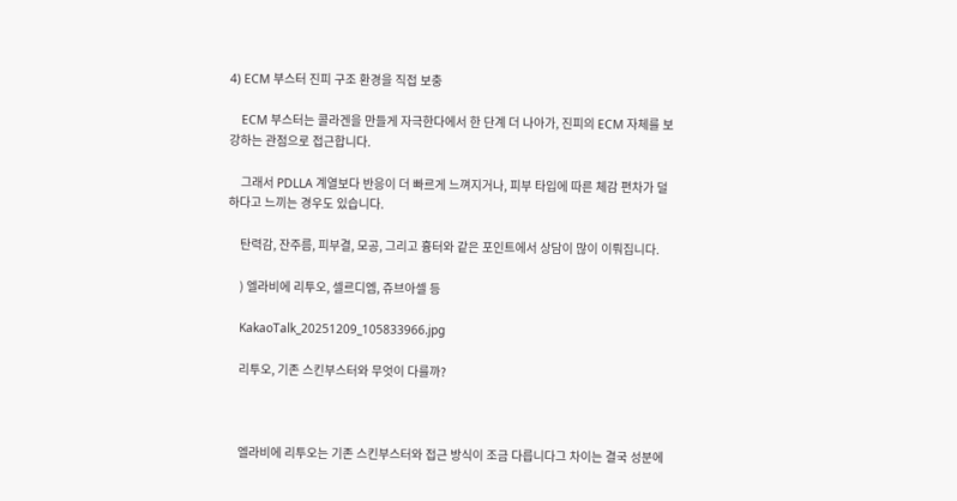4) ECM 부스터 진피 구조 환경을 직접 보충

    ECM 부스터는 콜라겐을 만들게 자극한다에서 한 단계 더 나아가, 진피의 ECM 자체를 보강하는 관점으로 접근합니다.

    그래서 PDLLA 계열보다 반응이 더 빠르게 느껴지거나, 피부 타입에 따른 체감 편차가 덜하다고 느끼는 경우도 있습니다.

    탄력감, 잔주름, 피부결, 모공, 그리고 흉터와 같은 포인트에서 상담이 많이 이뤄집니다.

    ) 엘라비에 리투오, 셀르디엠, 쥬브아셀 등

    KakaoTalk_20251209_105833966.jpg

    리투오, 기존 스킨부스터와 무엇이 다를까?



    엘라비에 리투오는 기존 스킨부스터와 접근 방식이 조금 다릅니다그 차이는 결국 성분에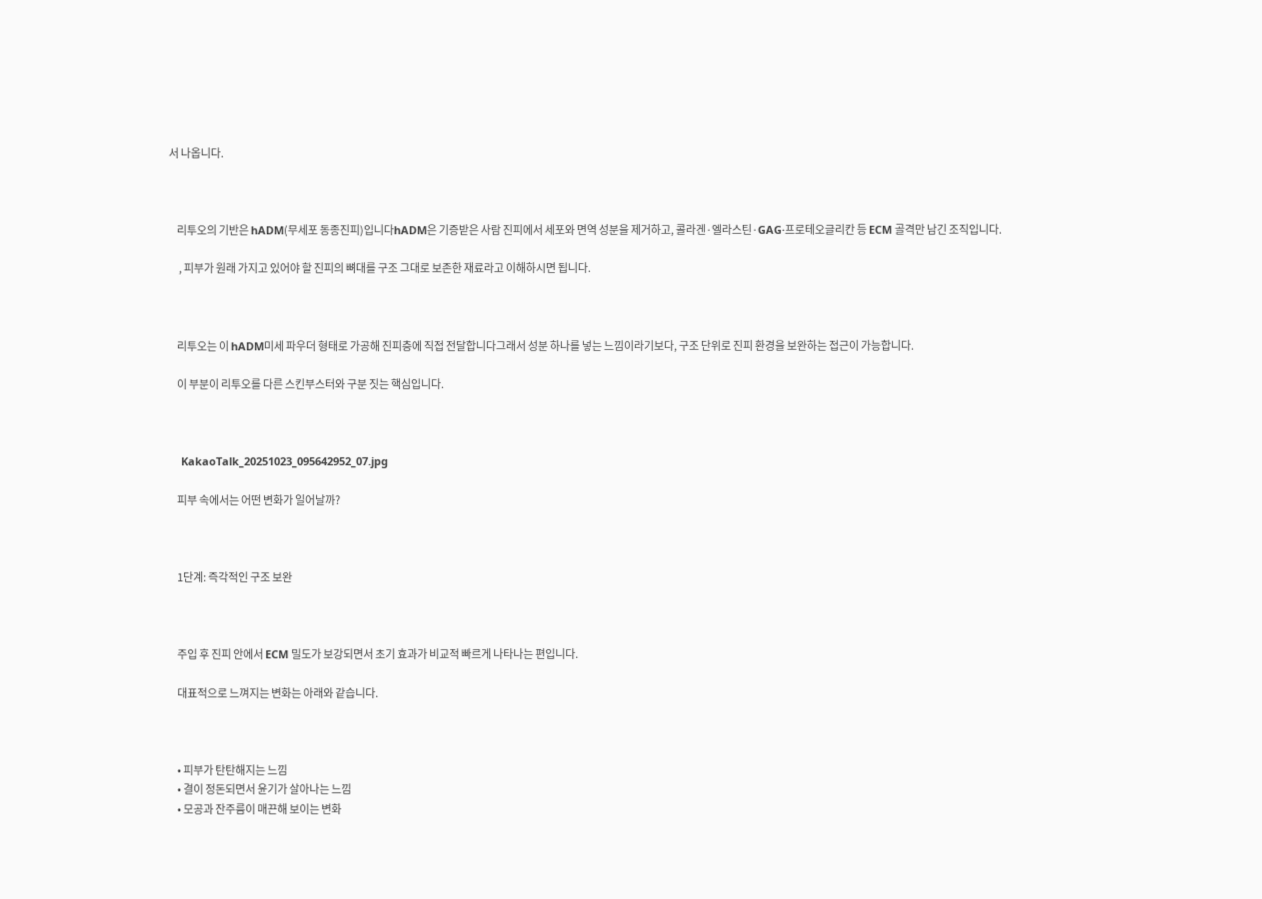서 나옵니다.



    리투오의 기반은 hADM(무세포 동종진피)입니다hADM은 기증받은 사람 진피에서 세포와 면역 성분을 제거하고, 콜라겐·엘라스틴·GAG·프로테오글리칸 등 ECM 골격만 남긴 조직입니다.

     , 피부가 원래 가지고 있어야 할 진피의 뼈대를 구조 그대로 보존한 재료라고 이해하시면 됩니다.



    리투오는 이 hADM미세 파우더 형태로 가공해 진피층에 직접 전달합니다그래서 성분 하나를 넣는 느낌이라기보다, 구조 단위로 진피 환경을 보완하는 접근이 가능합니다.

    이 부분이 리투오를 다른 스킨부스터와 구분 짓는 핵심입니다.



    KakaoTalk_20251023_095642952_07.jpg

    피부 속에서는 어떤 변화가 일어날까?



    1단계: 즉각적인 구조 보완



    주입 후 진피 안에서 ECM 밀도가 보강되면서 초기 효과가 비교적 빠르게 나타나는 편입니다.

    대표적으로 느껴지는 변화는 아래와 같습니다.



    • 피부가 탄탄해지는 느낌
    • 결이 정돈되면서 윤기가 살아나는 느낌
    • 모공과 잔주름이 매끈해 보이는 변화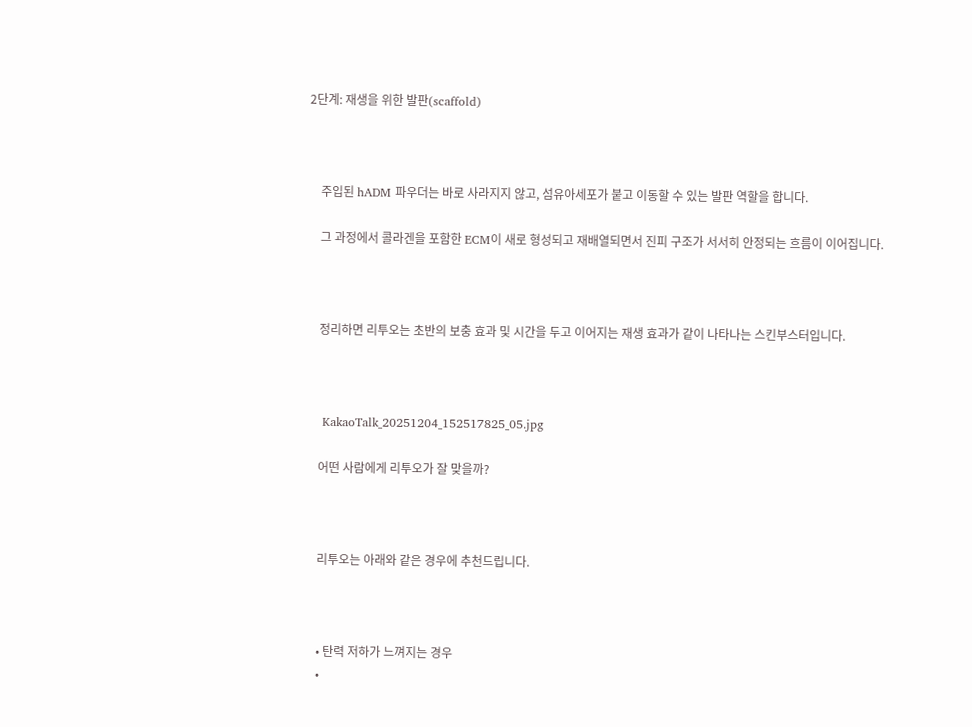2단계: 재생을 위한 발판(scaffold)



    주입된 hADM 파우더는 바로 사라지지 않고, 섬유아세포가 붙고 이동할 수 있는 발판 역할을 합니다.

    그 과정에서 콜라겐을 포함한 ECM이 새로 형성되고 재배열되면서 진피 구조가 서서히 안정되는 흐름이 이어집니다.



    정리하면 리투오는 초반의 보충 효과 및 시간을 두고 이어지는 재생 효과가 같이 나타나는 스킨부스터입니다.



    KakaoTalk_20251204_152517825_05.jpg

    어떤 사람에게 리투오가 잘 맞을까?



    리투오는 아래와 같은 경우에 추천드립니다.



    • 탄력 저하가 느껴지는 경우
    •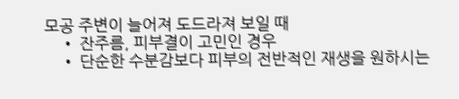모공 주변이 늘어져 도드라져 보일 때
    • 잔주름, 피부결이 고민인 경우
    • 단순한 수분감보다 피부의 전반적인 재생을 원하시는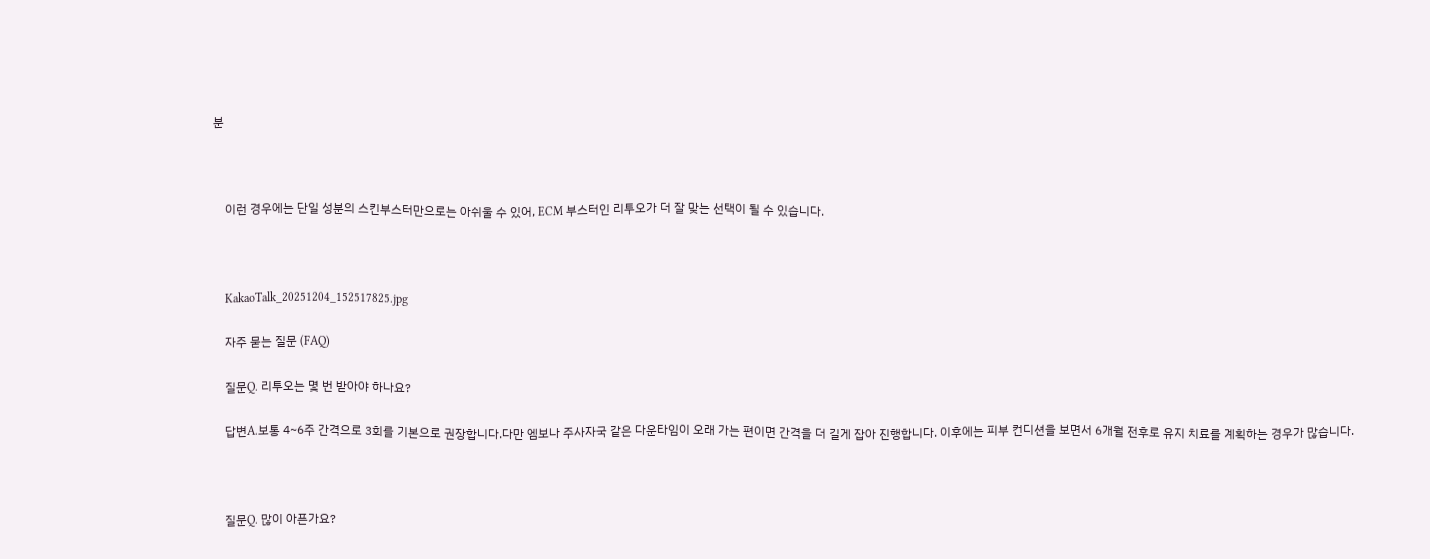분



    이런 경우에는 단일 성분의 스킨부스터만으로는 아쉬울 수 있어, ECM 부스터인 리투오가 더 잘 맞는 선택이 될 수 있습니다.



    KakaoTalk_20251204_152517825.jpg

    자주 묻는 질문 (FAQ)

    질문Q. 리투오는 몇 번 받아야 하나요?

    답변A.보통 4~6주 간격으로 3회를 기본으로 권장합니다.다만 엠보나 주사자국 같은 다운타임이 오래 가는 편이면 간격을 더 길게 잡아 진행합니다. 이후에는 피부 컨디션을 보면서 6개월 전후로 유지 치료를 계획하는 경우가 많습니다.



    질문Q. 많이 아픈가요?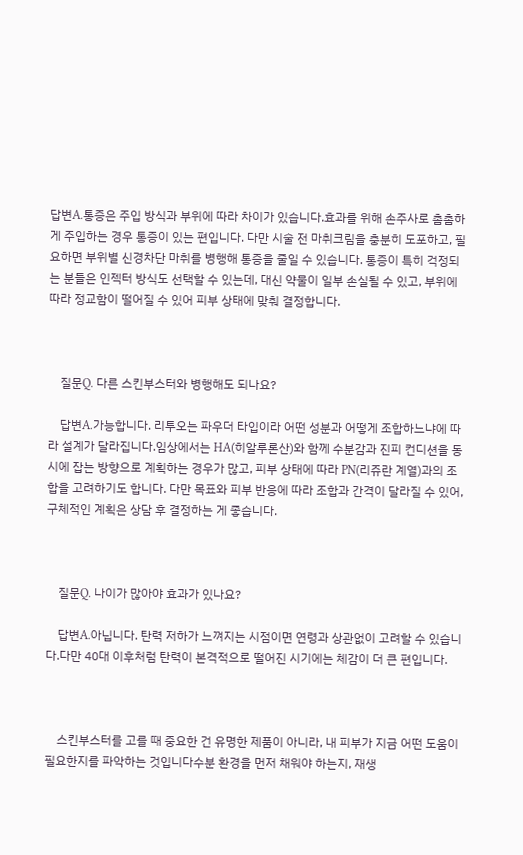답변A.통증은 주입 방식과 부위에 따라 차이가 있습니다.효과를 위해 손주사로 촘촘하게 주입하는 경우 통증이 있는 편입니다. 다만 시술 전 마취크림을 충분히 도포하고, 필요하면 부위별 신경차단 마취를 병행해 통증을 줄일 수 있습니다. 통증이 특히 걱정되는 분들은 인젝터 방식도 선택할 수 있는데, 대신 약물이 일부 손실될 수 있고, 부위에 따라 정교함이 떨어질 수 있어 피부 상태에 맞춰 결정합니다.



    질문Q. 다른 스킨부스터와 병행해도 되나요?

    답변A.가능합니다. 리투오는 파우더 타입이라 어떤 성분과 어떻게 조합하느냐에 따라 설계가 달라집니다.임상에서는 HA(히알루론산)와 함께 수분감과 진피 컨디션을 동시에 잡는 방향으로 계획하는 경우가 많고, 피부 상태에 따라 PN(리쥬란 계열)과의 조합을 고려하기도 합니다. 다만 목표와 피부 반응에 따라 조합과 간격이 달라질 수 있어, 구체적인 계획은 상담 후 결정하는 게 좋습니다.



    질문Q. 나이가 많아야 효과가 있나요?

    답변A.아닙니다. 탄력 저하가 느껴지는 시점이면 연령과 상관없이 고려할 수 있습니다.다만 40대 이후처럼 탄력이 본격적으로 떨어진 시기에는 체감이 더 큰 편입니다.



    스킨부스터를 고를 때 중요한 건 유명한 제품이 아니라, 내 피부가 지금 어떤 도움이 필요한지를 파악하는 것입니다수분 환경을 먼저 채워야 하는지, 재생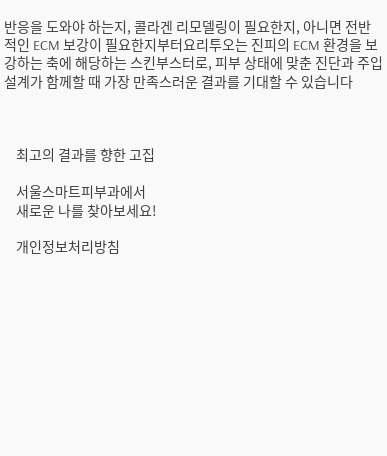반응을 도와야 하는지, 콜라겐 리모델링이 필요한지, 아니면 전반적인 ECM 보강이 필요한지부터요리투오는 진피의 ECM 환경을 보강하는 축에 해당하는 스킨부스터로, 피부 상태에 맞춘 진단과 주입 설계가 함께할 때 가장 만족스러운 결과를 기대할 수 있습니다



    최고의 결과를 향한 고집

    서울스마트피부과에서
    새로운 나를 찾아보세요!

    개인정보처리방침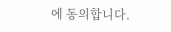에 동의합니다.